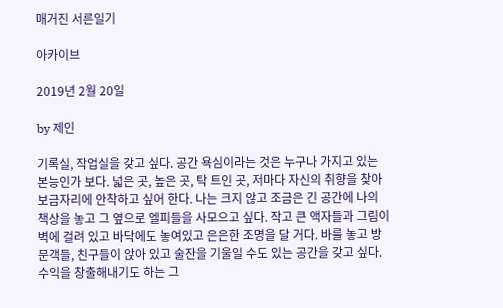매거진 서른일기

아카이브

2019년 2월 20일

by 제인

기록실, 작업실을 갖고 싶다. 공간 욕심이라는 것은 누구나 가지고 있는 본능인가 보다. 넓은 곳, 높은 곳, 탁 트인 곳, 저마다 자신의 취향을 찾아 보금자리에 안착하고 싶어 한다. 나는 크지 않고 조금은 긴 공간에 나의 책상을 놓고 그 옆으로 엘피들을 사모으고 싶다. 작고 큰 액자들과 그림이 벽에 걸려 있고 바닥에도 놓여있고 은은한 조명을 달 거다. 바를 놓고 방문객들, 친구들이 앉아 있고 술잔을 기울일 수도 있는 공간을 갖고 싶다. 수익을 창출해내기도 하는 그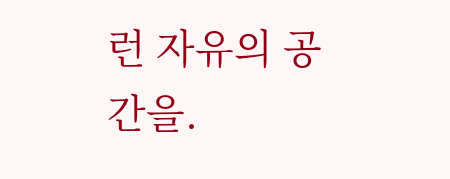런 자유의 공간을.